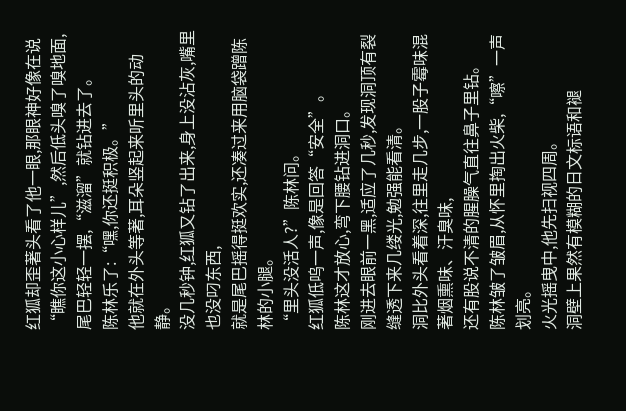红狐却歪著头看了他一眼,那眼神好像在说“瞧你这小心样儿”,然后低头嗅了嗅地面,尾巴轻轻一摆,“滋溜”就钻进去了。
陈林乐了:“嘿,你还挺积极。”
他就在外头等著,耳朵竖起来听里头的动静。
没几秒钟,红狐又钻了出来,身上没沾灰,嘴里也没叼东西,
就是尾巴摇得挺欢实,还凑过来用脑袋蹭陈林的小腿。
“里头没活人?”陈林问。
红狐低呜一声,像是回答“安全”。
陈林这才放心,弯下腰钻进洞口。
刚进去眼前一黑,适应了几秒,发现洞顶有裂缝透下来几缕光,勉强能看清。
洞比外头看着深,往里走几步,一股子霉味混著烟熏味、汗臭味,
还有股说不清的腥臊气直往鼻子里钻。
陈林皱了皱眉,从怀里掏出火柴,“嚓”一声划亮。
火光摇曳中,他先扫视四周。
洞壁上果然有模糊的日文标语和褪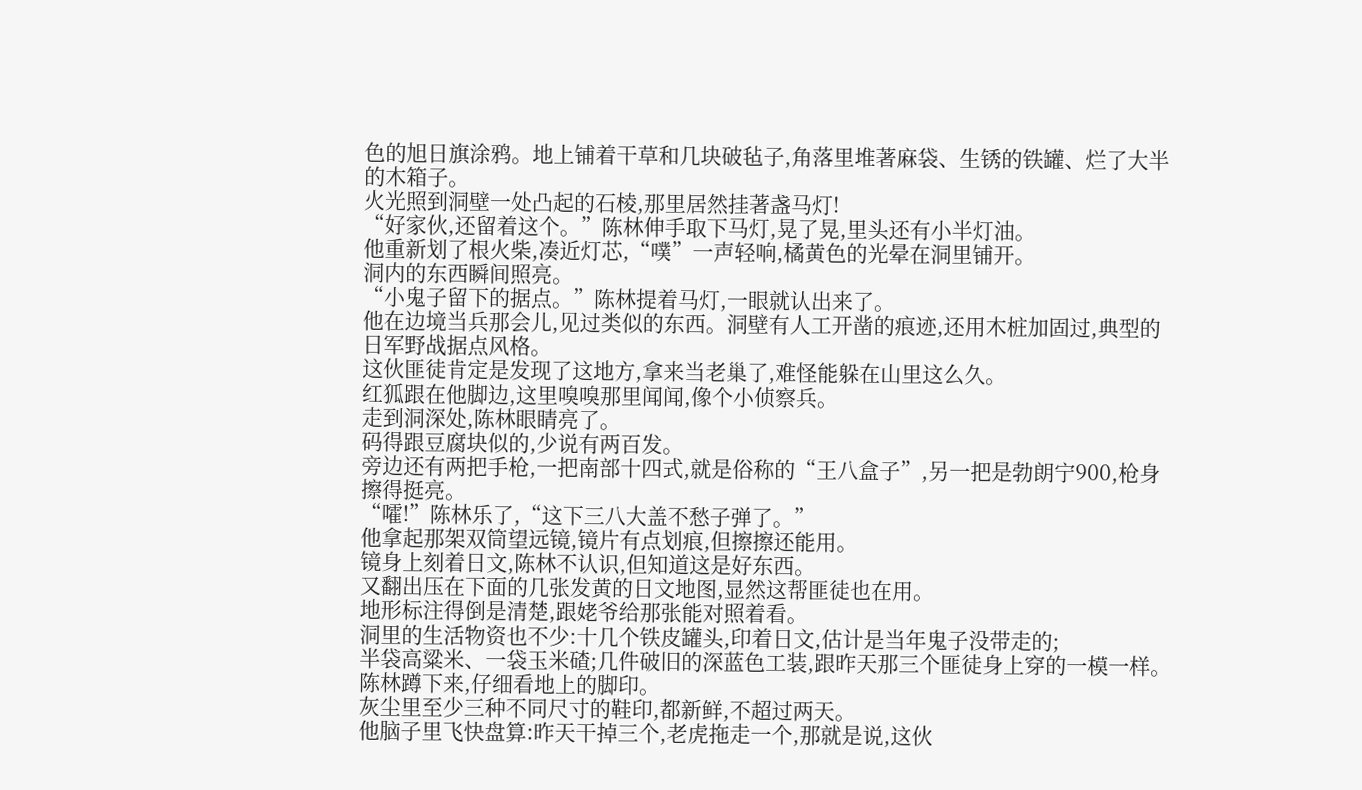色的旭日旗涂鸦。地上铺着干草和几块破毡子,角落里堆著麻袋、生锈的铁罐、烂了大半的木箱子。
火光照到洞壁一处凸起的石棱,那里居然挂著盏马灯!
“好家伙,还留着这个。”陈林伸手取下马灯,晃了晃,里头还有小半灯油。
他重新划了根火柴,凑近灯芯,“噗”一声轻响,橘黄色的光晕在洞里铺开。
洞内的东西瞬间照亮。
“小鬼子留下的据点。”陈林提着马灯,一眼就认出来了。
他在边境当兵那会儿,见过类似的东西。洞壁有人工开凿的痕迹,还用木桩加固过,典型的日军野战据点风格。
这伙匪徒肯定是发现了这地方,拿来当老巢了,难怪能躲在山里这么久。
红狐跟在他脚边,这里嗅嗅那里闻闻,像个小侦察兵。
走到洞深处,陈林眼睛亮了。
码得跟豆腐块似的,少说有两百发。
旁边还有两把手枪,一把南部十四式,就是俗称的“王八盒子”,另一把是勃朗宁900,枪身擦得挺亮。
“嚯!”陈林乐了,“这下三八大盖不愁子弹了。”
他拿起那架双筒望远镜,镜片有点划痕,但擦擦还能用。
镜身上刻着日文,陈林不认识,但知道这是好东西。
又翻出压在下面的几张发黄的日文地图,显然这帮匪徒也在用。
地形标注得倒是清楚,跟姥爷给那张能对照着看。
洞里的生活物资也不少:十几个铁皮罐头,印着日文,估计是当年鬼子没带走的;
半袋高粱米、一袋玉米碴;几件破旧的深蓝色工装,跟昨天那三个匪徒身上穿的一模一样。
陈林蹲下来,仔细看地上的脚印。
灰尘里至少三种不同尺寸的鞋印,都新鲜,不超过两天。
他脑子里飞快盘算:昨天干掉三个,老虎拖走一个,那就是说,这伙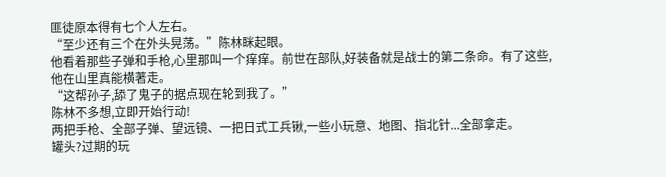匪徒原本得有七个人左右。
“至少还有三个在外头晃荡。”陈林眯起眼。
他看着那些子弹和手枪,心里那叫一个痒痒。前世在部队,好装备就是战士的第二条命。有了这些,他在山里真能横著走。
“这帮孙子,舔了鬼子的据点现在轮到我了。”
陈林不多想,立即开始行动!
两把手枪、全部子弹、望远镜、一把日式工兵锹,一些小玩意、地图、指北针...全部拿走。
罐头?过期的玩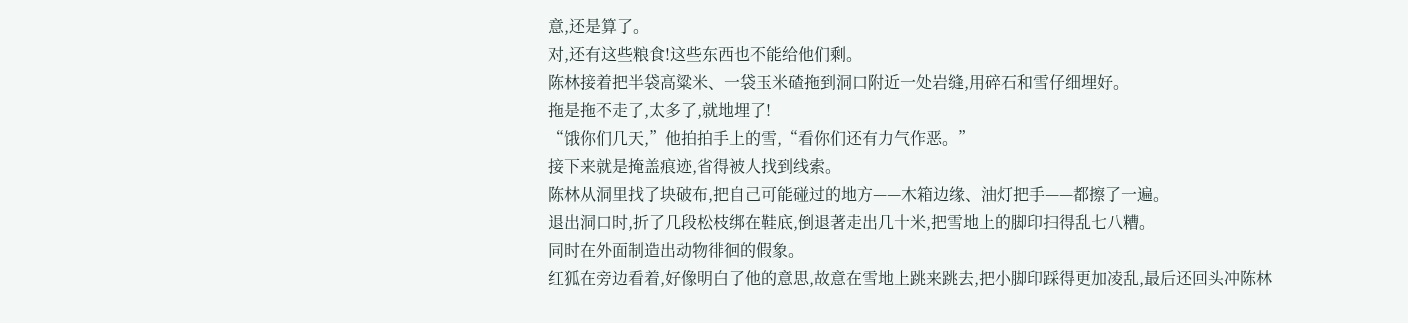意,还是算了。
对,还有这些粮食!这些东西也不能给他们剩。
陈林接着把半袋高粱米、一袋玉米碴拖到洞口附近一处岩缝,用碎石和雪仔细埋好。
拖是拖不走了,太多了,就地埋了!
“饿你们几天,”他拍拍手上的雪,“看你们还有力气作恶。”
接下来就是掩盖痕迹,省得被人找到线索。
陈林从洞里找了块破布,把自己可能碰过的地方——木箱边缘、油灯把手——都擦了一遍。
退出洞口时,折了几段松枝绑在鞋底,倒退著走出几十米,把雪地上的脚印扫得乱七八糟。
同时在外面制造出动物徘徊的假象。
红狐在旁边看着,好像明白了他的意思,故意在雪地上跳来跳去,把小脚印踩得更加凌乱,最后还回头冲陈林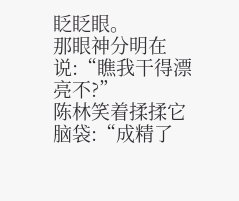眨眨眼。
那眼神分明在说:“瞧我干得漂亮不?”
陈林笑着揉揉它脑袋:“成精了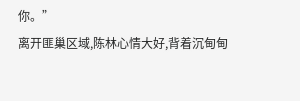你。”
离开匪巢区域,陈林心情大好,背着沉甸甸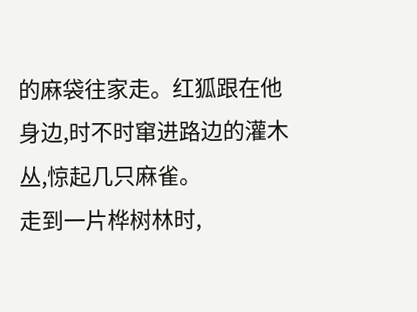的麻袋往家走。红狐跟在他身边,时不时窜进路边的灌木丛,惊起几只麻雀。
走到一片桦树林时,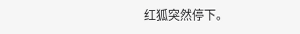红狐突然停下。